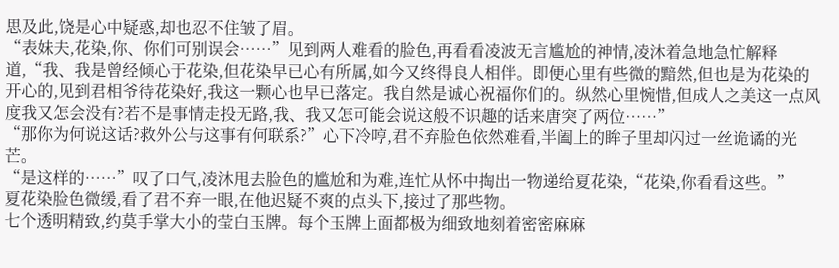思及此,饶是心中疑惑,却也忍不住皱了眉。
“表妹夫,花染,你、你们可别误会……”见到两人难看的脸色,再看看凌波无言尴尬的神情,凌沐着急地急忙解释道,“我、我是曾经倾心于花染,但花染早已心有所属,如今又终得良人相伴。即便心里有些微的黯然,但也是为花染的开心的,见到君相爷待花染好,我这一颗心也早已落定。我自然是诚心祝福你们的。纵然心里惋惜,但成人之美这一点风度我又怎会没有?若不是事情走投无路,我、我又怎可能会说这般不识趣的话来唐突了两位……”
“那你为何说这话?救外公与这事有何联系?”心下冷哼,君不弃脸色依然难看,半阖上的眸子里却闪过一丝诡谲的光芒。
“是这样的……”叹了口气,凌沐甩去脸色的尴尬和为难,连忙从怀中掏出一物递给夏花染,“花染,你看看这些。”
夏花染脸色微缓,看了君不弃一眼,在他迟疑不爽的点头下,接过了那些物。
七个透明精致,约莫手掌大小的莹白玉牌。每个玉牌上面都极为细致地刻着密密麻麻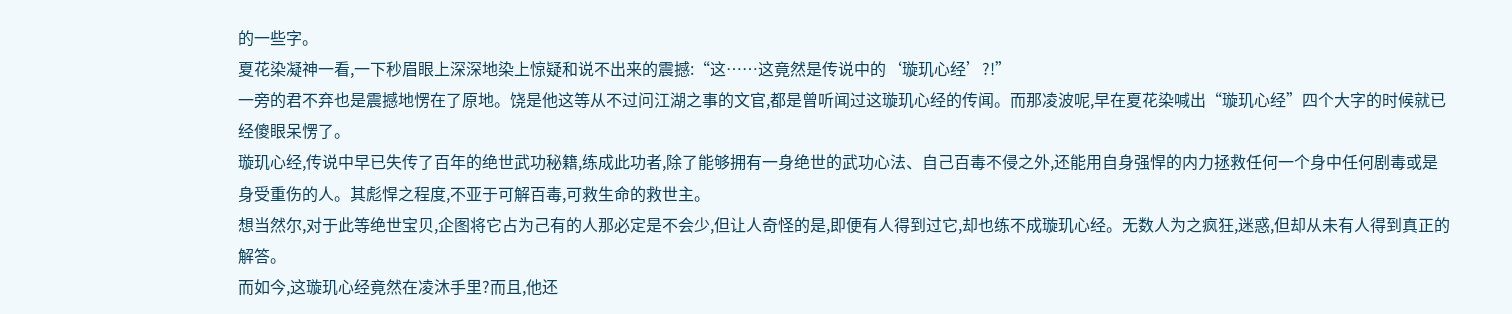的一些字。
夏花染凝神一看,一下秒眉眼上深深地染上惊疑和说不出来的震撼:“这……这竟然是传说中的‘璇玑心经’?!”
一旁的君不弃也是震撼地愣在了原地。饶是他这等从不过问江湖之事的文官,都是曾听闻过这璇玑心经的传闻。而那凌波呢,早在夏花染喊出“璇玑心经”四个大字的时候就已经傻眼呆愣了。
璇玑心经,传说中早已失传了百年的绝世武功秘籍,练成此功者,除了能够拥有一身绝世的武功心法、自己百毒不侵之外,还能用自身强悍的内力拯救任何一个身中任何剧毒或是身受重伤的人。其彪悍之程度,不亚于可解百毒,可救生命的救世主。
想当然尔,对于此等绝世宝贝,企图将它占为己有的人那必定是不会少,但让人奇怪的是,即便有人得到过它,却也练不成璇玑心经。无数人为之疯狂,迷惑,但却从未有人得到真正的解答。
而如今,这璇玑心经竟然在凌沐手里?而且,他还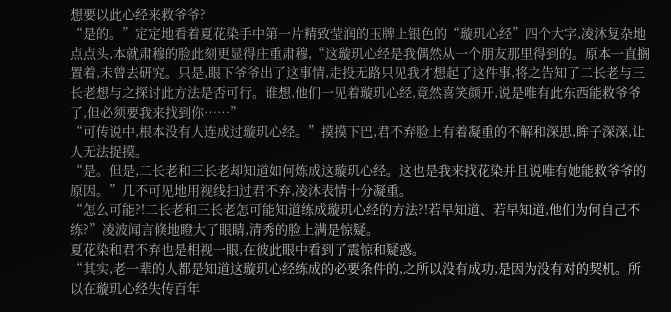想要以此心经来救爷爷?
“是的。”定定地看着夏花染手中第一片精致莹润的玉牌上银色的“璇玑心经”四个大字,凌沐复杂地点点头,本就肃穆的脸此刻更显得庄重肃穆,“这璇玑心经是我偶然从一个朋友那里得到的。原本一直搁置着,未曾去研究。只是,眼下爷爷出了这事情,走投无路只见我才想起了这件事,将之告知了二长老与三长老想与之探讨此方法是否可行。谁想,他们一见着璇玑心经,竟然喜笑颜开,说是唯有此东西能救爷爷了,但必须要我来找到你……”
“可传说中,根本没有人连成过璇玑心经。”摸摸下巴,君不弃脸上有着凝重的不解和深思,眸子深深,让人无法捉摸。
“是。但是,二长老和三长老却知道如何炼成这璇玑心经。这也是我来找花染并且说唯有她能救爷爷的原因。”几不可见地用视线扫过君不弃,凌沐表情十分凝重。
“怎么可能?!二长老和三长老怎可能知道练成璇玑心经的方法?!若早知道、若早知道,他们为何自己不练?”凌波闻言倏地瞪大了眼睛,清秀的脸上满是惊疑。
夏花染和君不弃也是相视一眼,在彼此眼中看到了震惊和疑惑。
“其实,老一辈的人都是知道这璇玑心经练成的必要条件的,之所以没有成功,是因为没有对的契机。所以在璇玑心经失传百年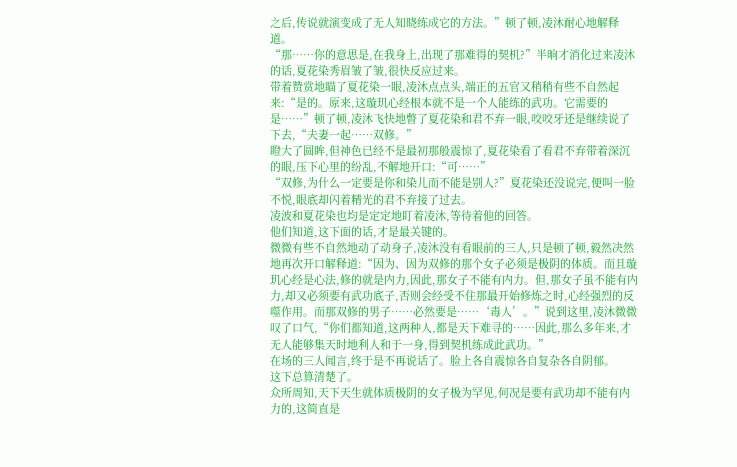之后,传说就演变成了无人知晓练成它的方法。”顿了顿,凌沐耐心地解释道。
“那……你的意思是,在我身上,出现了那难得的契机?”半晌才消化过来凌沐的话,夏花染秀眉皱了皱,很快反应过来。
带着赞赏地瞄了夏花染一眼,凌沐点点头,端正的五官又稍稍有些不自然起来:“是的。原来,这璇玑心经根本就不是一个人能练的武功。它需要的是……”顿了顿,凌沐飞快地瞥了夏花染和君不弃一眼,咬咬牙还是继续说了下去,“夫妻一起……双修。”
瞪大了圆眸,但神色已经不是最初那般震惊了,夏花染看了看君不弃带着深沉的眼,压下心里的纷乱,不解地开口:“可……”
“双修,为什么一定要是你和染儿而不能是别人?”夏花染还没说完,便叫一脸不悦,眼底却闪着精光的君不弃接了过去。
凌波和夏花染也均是定定地盯着凌沐,等待着他的回答。
他们知道,这下面的话,才是最关键的。
微微有些不自然地动了动身子,凌沐没有看眼前的三人,只是顿了顿,毅然决然地再次开口解释道:“因为、因为双修的那个女子必须是极阴的体质。而且璇玑心经是心法,修的就是内力,因此,那女子不能有内力。但,那女子虽不能有内力,却又必须要有武功底子,否则会经受不住那最开始修炼之时,心经强烈的反噬作用。而那双修的男子……必然要是……‘毒人’。”说到这里,凌沐微微叹了口气,“你们都知道,这两种人,都是天下难寻的……因此,那么多年来,才无人能够集天时地利人和于一身,得到契机练成此武功。”
在场的三人闻言,终于是不再说话了。脸上各自震惊各自复杂各自阴郁。
这下总算清楚了。
众所周知,天下天生就体质极阴的女子极为罕见,何况是要有武功却不能有内力的,这简直是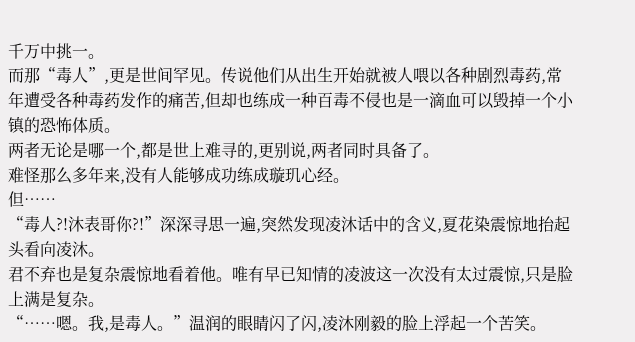千万中挑一。
而那“毒人”,更是世间罕见。传说他们从出生开始就被人喂以各种剧烈毒药,常年遭受各种毒药发作的痛苦,但却也练成一种百毒不侵也是一滴血可以毁掉一个小镇的恐怖体质。
两者无论是哪一个,都是世上难寻的,更别说,两者同时具备了。
难怪那么多年来,没有人能够成功练成璇玑心经。
但……
“毒人?!沐表哥你?!”深深寻思一遍,突然发现凌沐话中的含义,夏花染震惊地抬起头看向凌沐。
君不弃也是复杂震惊地看着他。唯有早已知情的凌波这一次没有太过震惊,只是脸上满是复杂。
“……嗯。我,是毒人。”温润的眼睛闪了闪,凌沐刚毅的脸上浮起一个苦笑。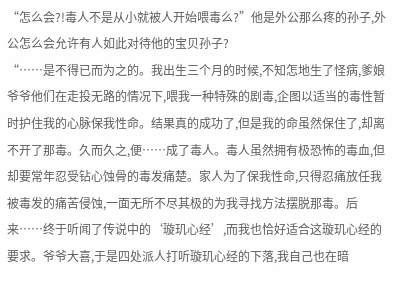“怎么会?!毒人不是从小就被人开始喂毒么?”他是外公那么疼的孙子,外公怎么会允许有人如此对待他的宝贝孙子?
“……是不得已而为之的。我出生三个月的时候,不知怎地生了怪病,爹娘爷爷他们在走投无路的情况下,喂我一种特殊的剧毒,企图以适当的毒性暂时护住我的心脉保我性命。结果真的成功了,但是我的命虽然保住了,却离不开了那毒。久而久之,便……成了毒人。毒人虽然拥有极恐怖的毒血,但却要常年忍受钻心蚀骨的毒发痛楚。家人为了保我性命,只得忍痛放任我被毒发的痛苦侵蚀,一面无所不尽其极的为我寻找方法摆脱那毒。后来……终于听闻了传说中的‘璇玑心经’,而我也恰好适合这璇玑心经的要求。爷爷大喜,于是四处派人打听璇玑心经的下落,我自己也在暗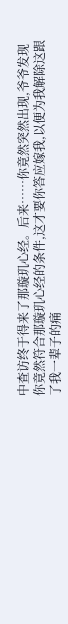中查访终于得来了那璇玑心经。后来……你竟然突然出现,爷爷发现你竟然符合那璇玑心经的条件,这才要你答应嫁我,以便为我解除这跟了我一辈子的痛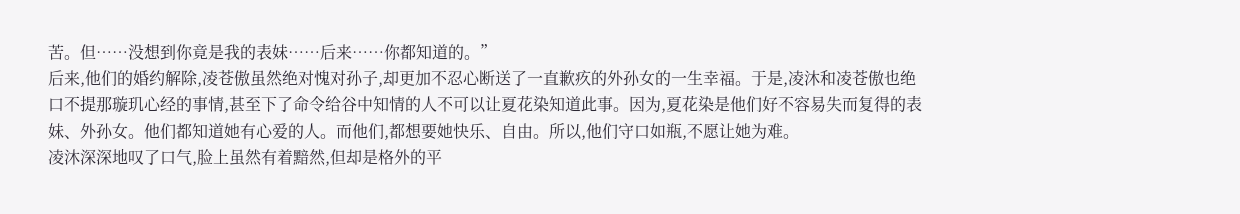苦。但……没想到你竟是我的表妹……后来……你都知道的。”
后来,他们的婚约解除,凌苍傲虽然绝对愧对孙子,却更加不忍心断送了一直歉疚的外孙女的一生幸福。于是,凌沐和凌苍傲也绝口不提那璇玑心经的事情,甚至下了命令给谷中知情的人不可以让夏花染知道此事。因为,夏花染是他们好不容易失而复得的表妹、外孙女。他们都知道她有心爱的人。而他们,都想要她快乐、自由。所以,他们守口如瓶,不愿让她为难。
凌沐深深地叹了口气,脸上虽然有着黯然,但却是格外的平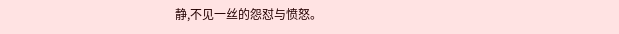静,不见一丝的怨怼与愤怒。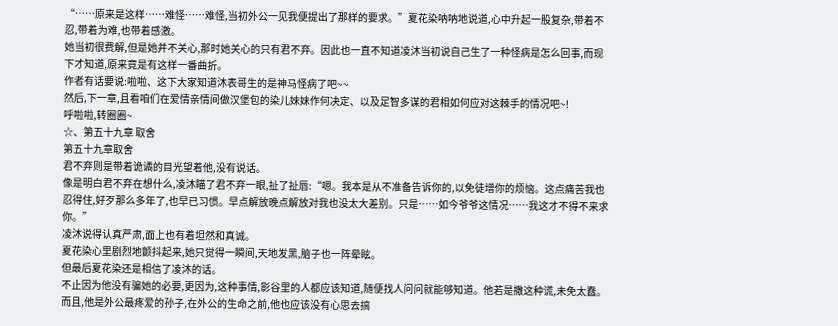“……原来是这样……难怪……难怪,当初外公一见我便提出了那样的要求。”夏花染呐呐地说道,心中升起一股复杂,带着不忍,带着为难,也带着感激。
她当初很费解,但是她并不关心,那时她关心的只有君不弃。因此也一直不知道凌沐当初说自己生了一种怪病是怎么回事,而现下才知道,原来竟是有这样一番曲折。
作者有话要说:啦啦、这下大家知道沐表哥生的是神马怪病了吧~~
然后,下一章,且看咱们在爱情亲情间做汉堡包的染儿妹妹作何决定、以及足智多谋的君相如何应对这棘手的情况吧~!
呼啦啦,转圈圈~
☆、第五十九章 取舍
第五十九章取舍
君不弃则是带着诡谲的目光望着他,没有说话。
像是明白君不弃在想什么,凌沐瞄了君不弃一眼,扯了扯唇:“嗯。我本是从不准备告诉你的,以免徒增你的烦恼。这点痛苦我也忍得住,好歹那么多年了,也早已习惯。早点解放晚点解放对我也没太大差别。只是……如今爷爷这情况……我这才不得不来求你。”
凌沐说得认真严肃,面上也有着坦然和真诚。
夏花染心里剧烈地颤抖起来,她只觉得一瞬间,天地发黑,脑子也一阵晕眩。
但最后夏花染还是相信了凌沐的话。
不止因为他没有骗她的必要,更因为,这种事情,影谷里的人都应该知道,随便找人问问就能够知道。他若是撒这种谎,未免太蠢。而且,他是外公最疼爱的孙子,在外公的生命之前,他也应该没有心思去搞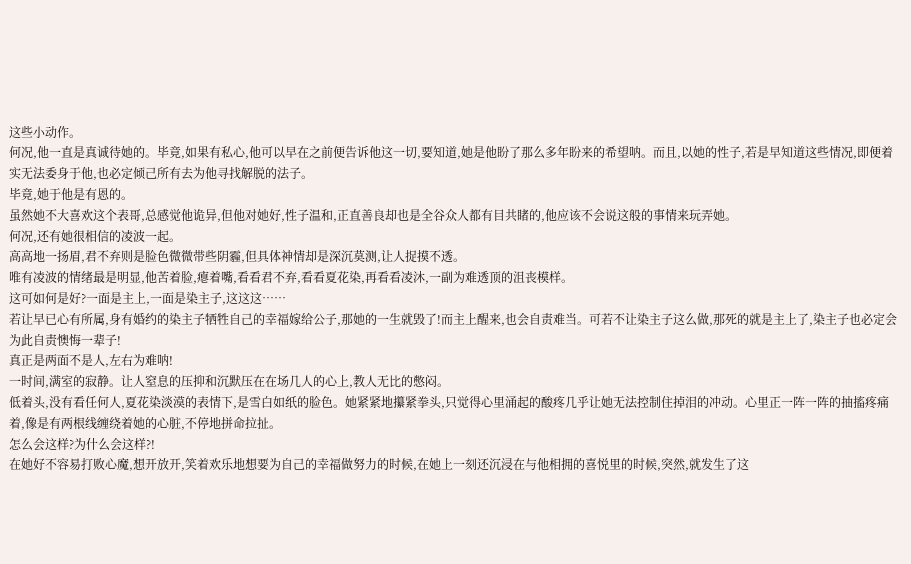这些小动作。
何况,他一直是真诚待她的。毕竟,如果有私心,他可以早在之前便告诉他这一切,要知道,她是他盼了那么多年盼来的希望呐。而且,以她的性子,若是早知道这些情况,即便着实无法委身于他,也必定倾己所有去为他寻找解脱的法子。
毕竟,她于他是有恩的。
虽然她不大喜欢这个表哥,总感觉他诡异,但他对她好,性子温和,正直善良却也是全谷众人都有目共睹的,他应该不会说这般的事情来玩弄她。
何况,还有她很相信的凌波一起。
高高地一扬眉,君不弃则是脸色微微带些阴霾,但具体神情却是深沉莫测,让人捉摸不透。
唯有凌波的情绪最是明显,他苦着脸,瘪着嘴,看看君不弃,看看夏花染,再看看凌沐,一副为难透顶的沮丧模样。
这可如何是好?一面是主上,一面是染主子,这这这……
若让早已心有所属,身有婚约的染主子牺牲自己的幸福嫁给公子,那她的一生就毁了!而主上醒来,也会自责难当。可若不让染主子这么做,那死的就是主上了,染主子也必定会为此自责懊悔一辈子!
真正是两面不是人,左右为难呐!
一时间,满室的寂静。让人窒息的压抑和沉默压在在场几人的心上,教人无比的憋闷。
低着头,没有看任何人,夏花染淡漠的表情下,是雪白如纸的脸色。她紧紧地攥紧拳头,只觉得心里涌起的酸疼几乎让她无法控制住掉泪的冲动。心里正一阵一阵的抽搐疼痛着,像是有两根线缠绕着她的心脏,不停地拼命拉扯。
怎么会这样?为什么会这样?!
在她好不容易打败心魔,想开放开,笑着欢乐地想要为自己的幸福做努力的时候,在她上一刻还沉浸在与他相拥的喜悦里的时候,突然,就发生了这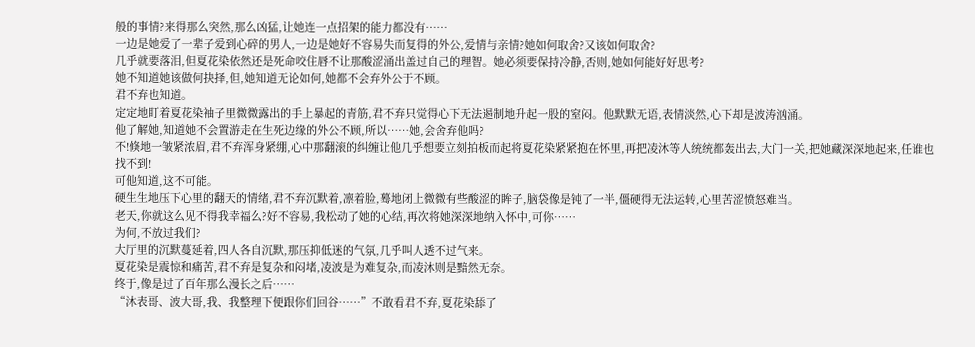般的事情?来得那么突然,那么凶猛,让她连一点招架的能力都没有……
一边是她爱了一辈子爱到心碎的男人,一边是她好不容易失而复得的外公,爱情与亲情?她如何取舍?又该如何取舍?
几乎就要落泪,但夏花染依然还是死命咬住唇不让那酸涩涌出盖过自己的理智。她必须要保持冷静,否则,她如何能好好思考?
她不知道她该做何抉择,但,她知道无论如何,她都不会弃外公于不顾。
君不弃也知道。
定定地盯着夏花染袖子里微微露出的手上暴起的青筋,君不弃只觉得心下无法遏制地升起一股的窒闷。他默默无语,表情淡然,心下却是波涛汹涌。
他了解她,知道她不会置游走在生死边缘的外公不顾,所以……她,会舍弃他吗?
不!倏地一皱紧浓眉,君不弃浑身紧绷,心中那翻滚的纠缠让他几乎想要立刻拍板而起将夏花染紧紧抱在怀里,再把凌沐等人统统都轰出去,大门一关,把她藏深深地起来,任谁也找不到!
可他知道,这不可能。
硬生生地压下心里的翻天的情绪,君不弃沉默着,凛着脸,蓦地闭上微微有些酸涩的眸子,脑袋像是钝了一半,僵硬得无法运转,心里苦涩愤怒难当。
老天,你就这么见不得我幸福么?好不容易,我松动了她的心结,再次将她深深地纳入怀中,可你……
为何,不放过我们?
大厅里的沉默蔓延着,四人各自沉默,那压抑低迷的气氛,几乎叫人透不过气来。
夏花染是震惊和痛苦,君不弃是复杂和闷堵,凌波是为难复杂,而凌沐则是黯然无奈。
终于,像是过了百年那么漫长之后……
“沐表哥、波大哥,我、我整理下便跟你们回谷……”不敢看君不弃,夏花染舔了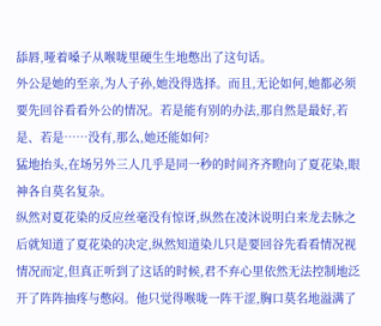舔唇,哑着嗓子从喉咙里硬生生地憋出了这句话。
外公是她的至亲,为人子孙,她没得选择。而且,无论如何,她都必须要先回谷看看外公的情况。若是能有别的办法,那自然是最好,若是、若是……没有,那么,她还能如何?
猛地抬头,在场另外三人几乎是同一秒的时间齐齐瞪向了夏花染,眼神各自莫名复杂。
纵然对夏花染的反应丝毫没有惊讶,纵然在凌沐说明白来龙去脉之后就知道了夏花染的决定,纵然知道染儿只是要回谷先看看情况视情况而定,但真正听到了这话的时候,君不弃心里依然无法控制地泛开了阵阵抽疼与憋闷。他只觉得喉咙一阵干涩,胸口莫名地溢满了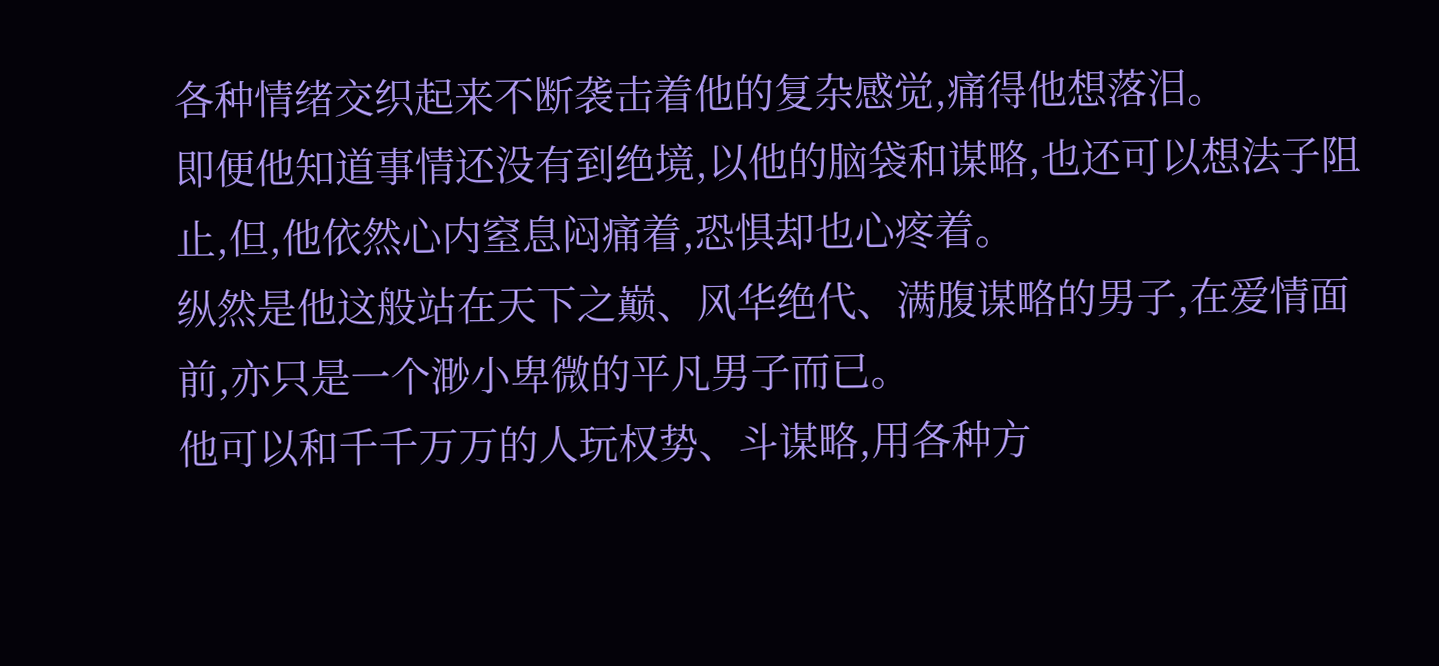各种情绪交织起来不断袭击着他的复杂感觉,痛得他想落泪。
即便他知道事情还没有到绝境,以他的脑袋和谋略,也还可以想法子阻止,但,他依然心内窒息闷痛着,恐惧却也心疼着。
纵然是他这般站在天下之巅、风华绝代、满腹谋略的男子,在爱情面前,亦只是一个渺小卑微的平凡男子而已。
他可以和千千万万的人玩权势、斗谋略,用各种方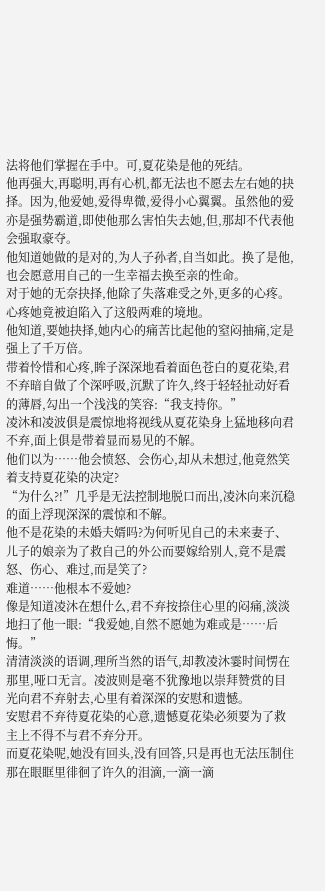法将他们掌握在手中。可,夏花染是他的死结。
他再强大,再聪明,再有心机,都无法也不愿去左右她的抉择。因为,他爱她,爱得卑微,爱得小心翼翼。虽然他的爱亦是强势霸道,即使他那么害怕失去她,但,那却不代表他会强取豪夺。
他知道她做的是对的,为人子孙者,自当如此。换了是他,也会愿意用自己的一生幸福去换至亲的性命。
对于她的无奈抉择,他除了失落难受之外,更多的心疼。
心疼她竟被迫陷入了这般两难的境地。
他知道,要她抉择,她内心的痛苦比起他的窒闷抽痛,定是强上了千万倍。
带着怜惜和心疼,眸子深深地看着面色苍白的夏花染,君不弃暗自做了个深呼吸,沉默了许久,终于轻轻扯动好看的薄唇,勾出一个浅浅的笑容:“我支持你。”
凌沐和凌波俱是震惊地将视线从夏花染身上猛地移向君不弃,面上俱是带着显而易见的不解。
他们以为……他会愤怒、会伤心,却从未想过,他竟然笑着支持夏花染的决定?
“为什么?!”几乎是无法控制地脱口而出,凌沐向来沉稳的面上浮现深深的震惊和不解。
他不是花染的未婚夫婿吗?为何听见自己的未来妻子、儿子的娘亲为了救自己的外公而要嫁给别人,竟不是震怒、伤心、难过,而是笑了?
难道……他根本不爱她?
像是知道凌沐在想什么,君不弃按捺住心里的闷痛,淡淡地扫了他一眼:“我爱她,自然不愿她为难或是……后悔。”
清清淡淡的语调,理所当然的语气,却教凌沐霎时间愣在那里,哑口无言。凌波则是毫不犹豫地以崇拜赞赏的目光向君不弃射去,心里有着深深的安慰和遗憾。
安慰君不弃待夏花染的心意,遗憾夏花染必须要为了救主上不得不与君不弃分开。
而夏花染呢,她没有回头,没有回答,只是再也无法压制住那在眼眶里徘徊了许久的泪滴,一滴一滴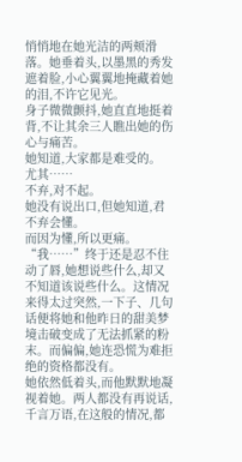悄悄地在她光洁的两颊滑落。她垂着头,以墨黑的秀发遮着脸,小心翼翼地掩藏着她的泪,不许它见光。
身子微微颤抖,她直直地挺着背,不让其余三人瞧出她的伤心与痛苦。
她知道,大家都是难受的。
尤其……
不弃,对不起。
她没有说出口,但她知道,君不弃会懂。
而因为懂,所以更痛。
“我……”终于还是忍不住动了唇,她想说些什么,却又不知道该说些什么。这情况来得太过突然,一下子、几句话便将她和他昨日的甜美梦境击破变成了无法抓紧的粉末。而偏偏,她连恐慌为难拒绝的资格都没有。
她依然低着头,而他默默地凝视着她。两人都没有再说话,千言万语,在这般的情况,都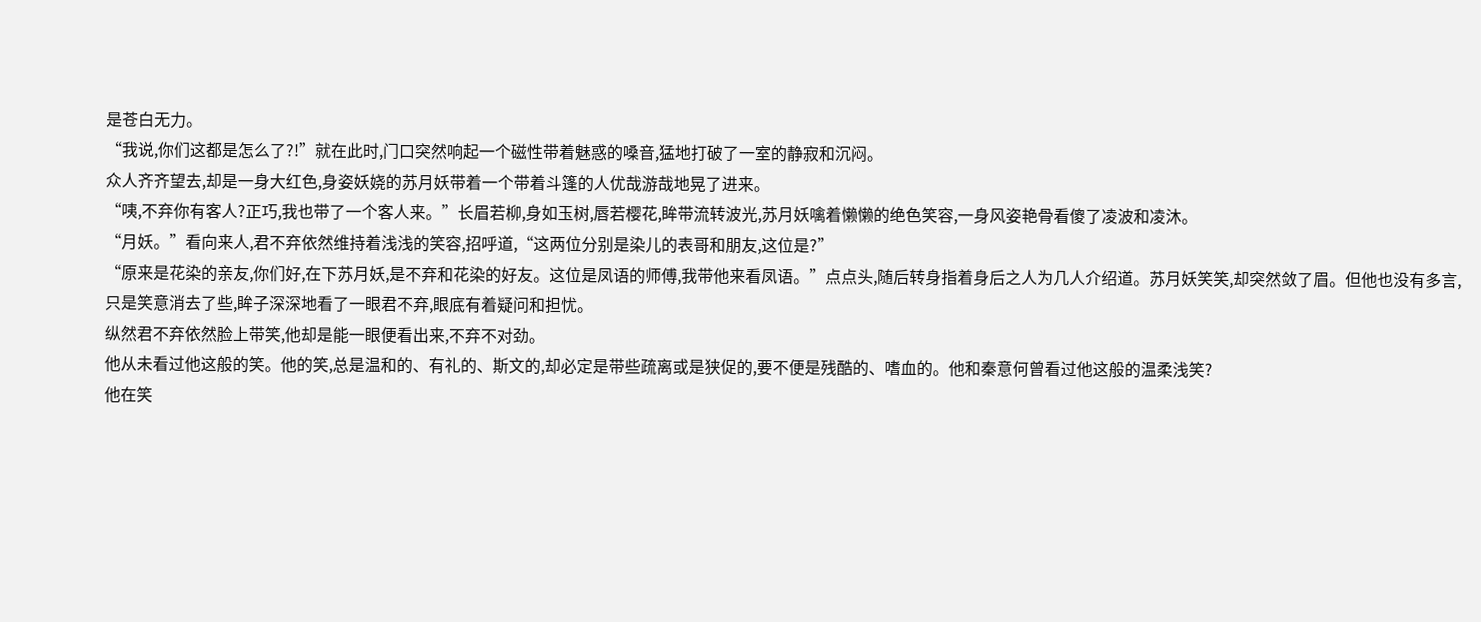是苍白无力。
“我说,你们这都是怎么了?!”就在此时,门口突然响起一个磁性带着魅惑的嗓音,猛地打破了一室的静寂和沉闷。
众人齐齐望去,却是一身大红色,身姿妖娆的苏月妖带着一个带着斗篷的人优哉游哉地晃了进来。
“咦,不弃你有客人?正巧,我也带了一个客人来。”长眉若柳,身如玉树,唇若樱花,眸带流转波光,苏月妖噙着懒懒的绝色笑容,一身风姿艳骨看傻了凌波和凌沐。
“月妖。”看向来人,君不弃依然维持着浅浅的笑容,招呼道,“这两位分别是染儿的表哥和朋友,这位是?”
“原来是花染的亲友,你们好,在下苏月妖,是不弃和花染的好友。这位是凤语的师傅,我带他来看凤语。”点点头,随后转身指着身后之人为几人介绍道。苏月妖笑笑,却突然敛了眉。但他也没有多言,只是笑意消去了些,眸子深深地看了一眼君不弃,眼底有着疑问和担忧。
纵然君不弃依然脸上带笑,他却是能一眼便看出来,不弃不对劲。
他从未看过他这般的笑。他的笑,总是温和的、有礼的、斯文的,却必定是带些疏离或是狭促的,要不便是残酷的、嗜血的。他和秦意何曾看过他这般的温柔浅笑?
他在笑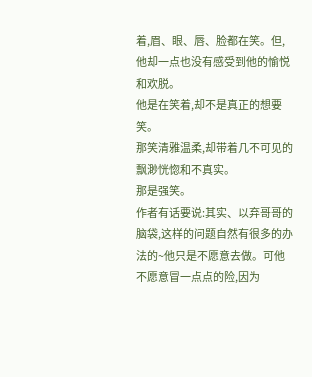着,眉、眼、唇、脸都在笑。但,他却一点也没有感受到他的愉悦和欢脱。
他是在笑着,却不是真正的想要笑。
那笑清雅温柔,却带着几不可见的飘渺恍惚和不真实。
那是强笑。
作者有话要说:其实、以弃哥哥的脑袋,这样的问题自然有很多的办法的~他只是不愿意去做。可他不愿意冒一点点的险,因为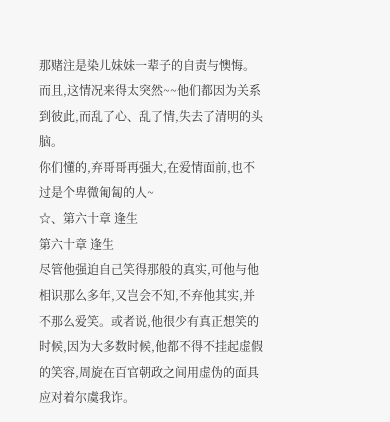那赌注是染儿妹妹一辈子的自责与懊悔。
而且,这情况来得太突然~~他们都因为关系到彼此,而乱了心、乱了情,失去了清明的头脑。
你们懂的,弃哥哥再强大,在爱情面前,也不过是个卑微匍匐的人~
☆、第六十章 逢生
第六十章 逢生
尽管他强迫自己笑得那般的真实,可他与他相识那么多年,又岂会不知,不弃他其实,并不那么爱笑。或者说,他很少有真正想笑的时候,因为大多数时候,他都不得不挂起虚假的笑容,周旋在百官朝政之间用虚伪的面具应对着尔虞我诈。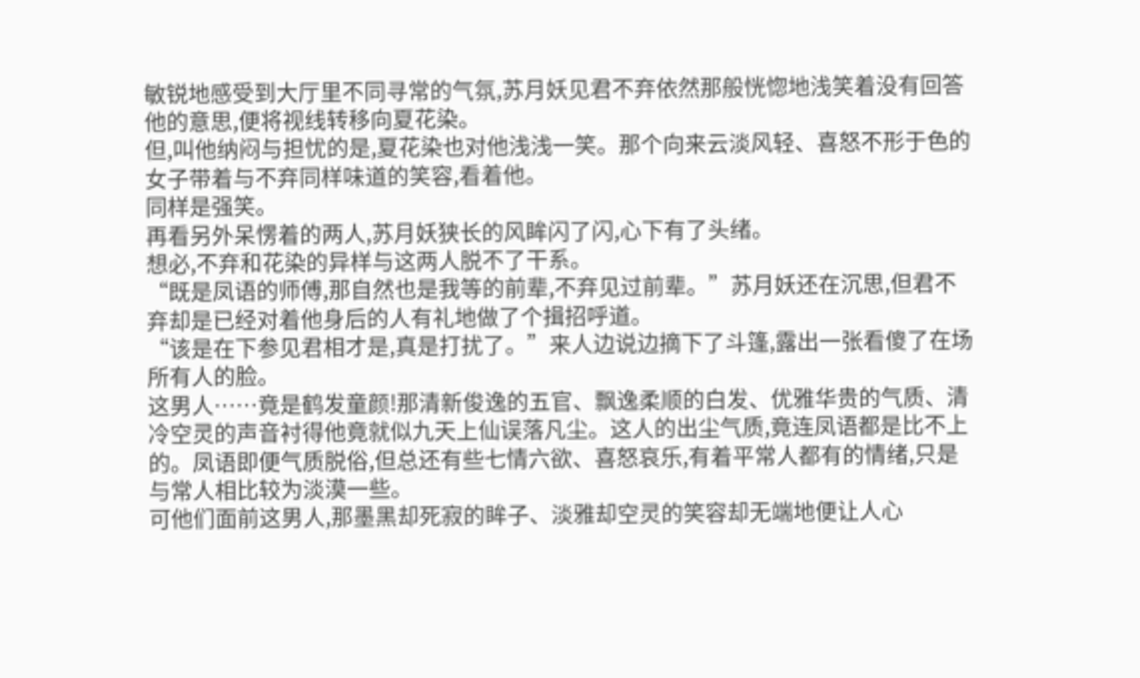敏锐地感受到大厅里不同寻常的气氛,苏月妖见君不弃依然那般恍惚地浅笑着没有回答他的意思,便将视线转移向夏花染。
但,叫他纳闷与担忧的是,夏花染也对他浅浅一笑。那个向来云淡风轻、喜怒不形于色的女子带着与不弃同样味道的笑容,看着他。
同样是强笑。
再看另外呆愣着的两人,苏月妖狭长的风眸闪了闪,心下有了头绪。
想必,不弃和花染的异样与这两人脱不了干系。
“既是凤语的师傅,那自然也是我等的前辈,不弃见过前辈。”苏月妖还在沉思,但君不弃却是已经对着他身后的人有礼地做了个揖招呼道。
“该是在下参见君相才是,真是打扰了。”来人边说边摘下了斗篷,露出一张看傻了在场所有人的脸。
这男人……竟是鹤发童颜!那清新俊逸的五官、飘逸柔顺的白发、优雅华贵的气质、清冷空灵的声音衬得他竟就似九天上仙误落凡尘。这人的出尘气质,竟连凤语都是比不上的。凤语即便气质脱俗,但总还有些七情六欲、喜怒哀乐,有着平常人都有的情绪,只是与常人相比较为淡漠一些。
可他们面前这男人,那墨黑却死寂的眸子、淡雅却空灵的笑容却无端地便让人心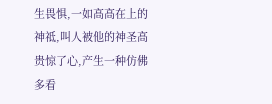生畏惧,一如高高在上的神祗,叫人被他的神圣高贵惊了心,产生一种仿佛多看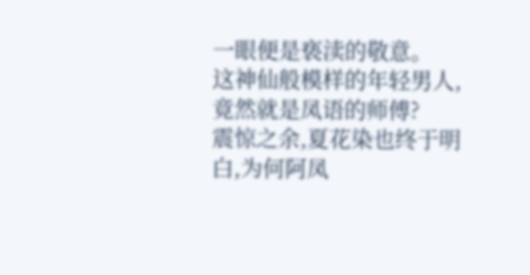一眼便是亵渎的敬意。
这神仙般模样的年轻男人,竟然就是凤语的师傅?
震惊之余,夏花染也终于明白,为何阿凤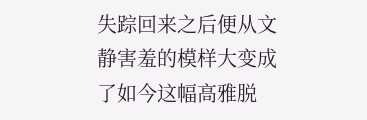失踪回来之后便从文静害羞的模样大变成了如今这幅高雅脱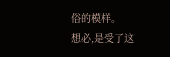俗的模样。
想必,是受了这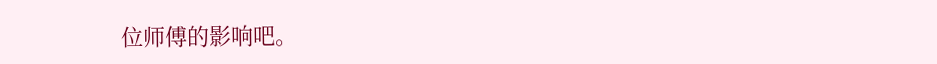位师傅的影响吧。